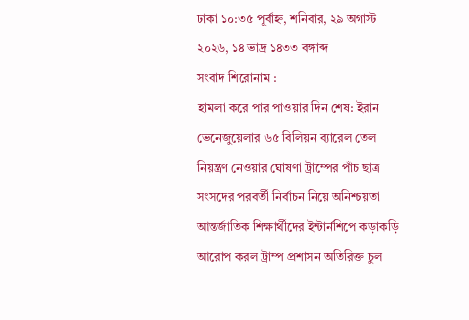ঢাকা ১০:৩৫ পূর্বাহ্ন, শনিবার, ২৯ অগাস্ট ২০২৬, ১৪ ভাদ্র ১৪৩৩ বঙ্গাব্দ
সংবাদ শিরোনাম :
হামলা করে পার পাওয়ার দিন শেষ: ইরান ভেনেজুয়েলার ৬৫ বিলিয়ন ব্যারেল তেল নিয়ন্ত্রণ নেওয়ার ঘোষণা ট্রাম্পের পাঁচ ছাত্র সংসদের পরবর্তী নির্বাচন নিয়ে অনিশ্চয়তা আন্তর্জাতিক শিক্ষার্থীদের ইন্টার্নশিপে কড়াকড়ি আরোপ করল ট্রাম্প প্রশাসন অতিরিক্ত চুল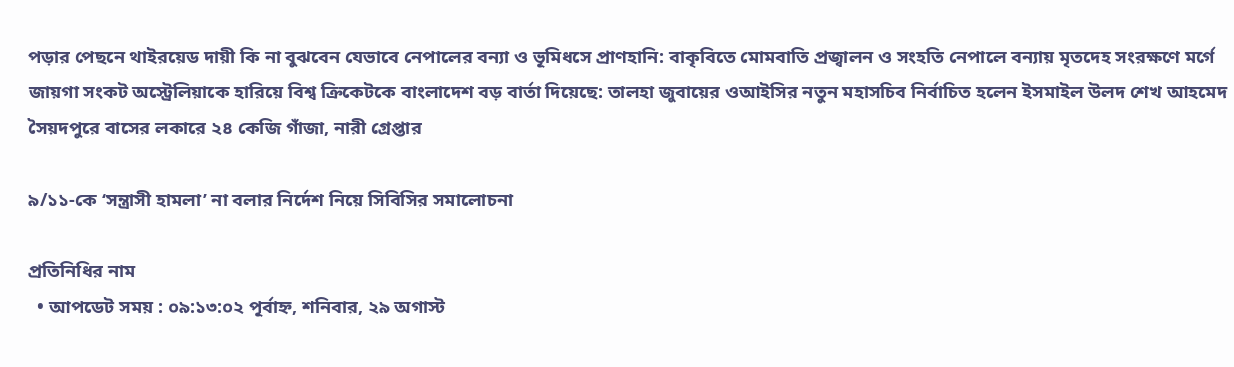পড়ার পেছনে থাইরয়েড দায়ী কি না বুঝবেন যেভাবে নেপালের বন্যা ও ভূমিধসে প্রাণহানি: বাকৃবিতে মোমবাতি প্রজ্বালন ও সংহতি নেপালে বন্যায় মৃতদেহ সংরক্ষণে মর্গে জায়গা সংকট অস্ট্রেলিয়াকে হারিয়ে বিশ্ব ক্রিকেটকে বাংলাদেশ বড় বার্তা দিয়েছে: তালহা জুবায়ের ওআইসির নতুন মহাসচিব নির্বাচিত হলেন ইসমাইল উলদ শেখ আহমেদ সৈয়দপুরে বাসের লকারে ২৪ কেজি গাঁজা, নারী গ্রেপ্তার

৯/১১-কে ‘সন্ত্রাসী হামলা’ না বলার নির্দেশ নিয়ে সিবিসির সমালোচনা

প্রতিনিধির নাম
  • আপডেট সময় : ০৯:১৩:০২ পূর্বাহ্ন, শনিবার, ২৯ অগাস্ট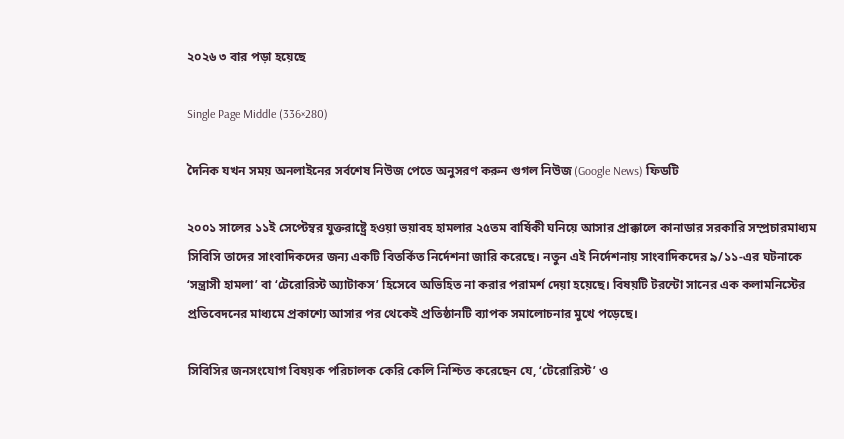২০২৬ ৩ বার পড়া হয়েছে

Single Page Middle (336×280)

দৈনিক যখন সময় অনলাইনের সর্বশেষ নিউজ পেতে অনুসরণ করুন গুগল নিউজ (Google News) ফিডটি

২০০১ সালের ১১ই সেপ্টেম্বর যুক্তরাষ্ট্রে হওয়া ভয়াবহ হামলার ২৫তম বার্ষিকী ঘনিয়ে আসার প্রাক্কালে কানাডার সরকারি সম্প্রচারমাধ্যম সিবিসি তাদের সাংবাদিকদের জন্য একটি বিতর্কিত নির্দেশনা জারি করেছে। নতুন এই নির্দেশনায় সাংবাদিকদের ৯/১১-এর ঘটনাকে ‘সন্ত্রাসী হামলা’ বা ‘টেরোরিস্ট অ্যাটাকস’ হিসেবে অভিহিত না করার পরামর্শ দেয়া হয়েছে। বিষয়টি টরন্টো সানের এক কলামনিস্টের প্রতিবেদনের মাধ্যমে প্রকাশ্যে আসার পর থেকেই প্রতিষ্ঠানটি ব্যাপক সমালোচনার মুখে পড়েছে।

সিবিসির জনসংযোগ বিষয়ক পরিচালক কেরি কেলি নিশ্চিত করেছেন যে, ‘টেরোরিস্ট’ ও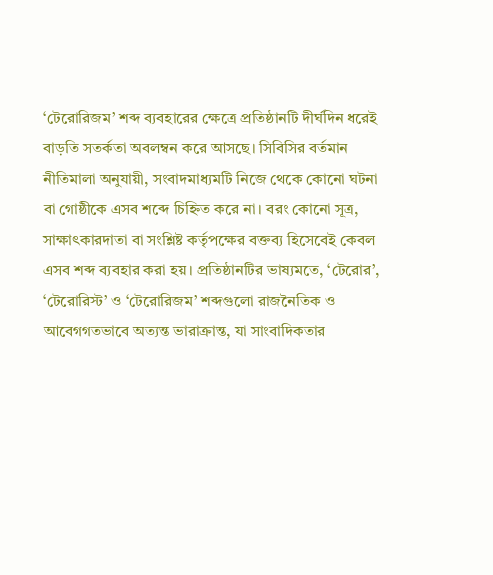‘টেরোরিজম’ শব্দ ব্যবহারের ক্ষেত্রে প্রতিষ্ঠানটি দীর্ঘদিন ধরেই বাড়তি সতর্কতা অবলম্বন করে আসছে। সিবিসির বর্তমান নীতিমালা অনুযায়ী, সংবাদমাধ্যমটি নিজে থেকে কোনো ঘটনা বা গোষ্ঠীকে এসব শব্দে চিহ্নিত করে না। বরং কোনো সূত্র, সাক্ষাৎকারদাতা বা সংশ্লিষ্ট কর্তৃপক্ষের বক্তব্য হিসেবেই কেবল এসব শব্দ ব্যবহার করা হয়। প্রতিষ্ঠানটির ভাষ্যমতে, ‘টেরোর’, ‘টেরোরিস্ট’ ও ‘টেরোরিজম’ শব্দগুলো রাজনৈতিক ও আবেগগতভাবে অত্যন্ত ভারাক্রান্ত, যা সাংবাদিকতার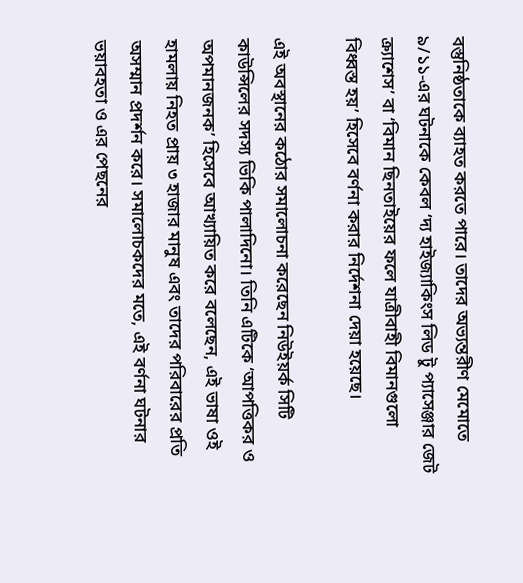বস্তুনিষ্ঠতাকে ব্যাহত করতে পারে। তাদের অভ্যন্তরীণ মেমোতে ৯/১১-এর ঘটনাকে কেবল ‘দ্য হাইজ্যাকিংস লিড টু প্যাসেঞ্জার জেট ক্র্যাশেস’ বা ‘বিমান ছিনতাইয়ের ফলে যাত্রীবাহী বিমানগুলো বিধ্বস্ত হয়’ হিসেবে বর্ণনা করার নির্দেশনা দেয়া হয়েছে।

এই অবস্থানের কঠোর সমালোচনা করেছেন নিউইয়র্ক সিটি কাউন্সিলের সদস্য ভিকি পালাদিনো। তিনি এটিকে ‘আপত্তিকর ও অপমানজনক’ হিসেবে আখ্যায়িত করে বলেছেন, এই ভাষা ওই হামলায় নিহত প্রায় ৩ হাজার মানুষ এবং তাদের পরিবারের প্রতি অসম্মান প্রদর্শন করে। সমালোচকদের মতে, এই বর্ণনা ঘটনার ভয়াবহতা ও এর পেছনের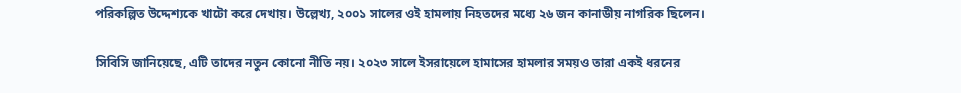পরিকল্পিত উদ্দেশ্যকে খাটো করে দেখায়। উল্লেখ্য, ২০০১ সালের ওই হামলায় নিহতদের মধ্যে ২৬ জন কানাডীয় নাগরিক ছিলেন।

সিবিসি জানিয়েছে, এটি তাদের নতুন কোনো নীতি নয়। ২০২৩ সালে ইসরায়েলে হামাসের হামলার সময়ও তারা একই ধরনের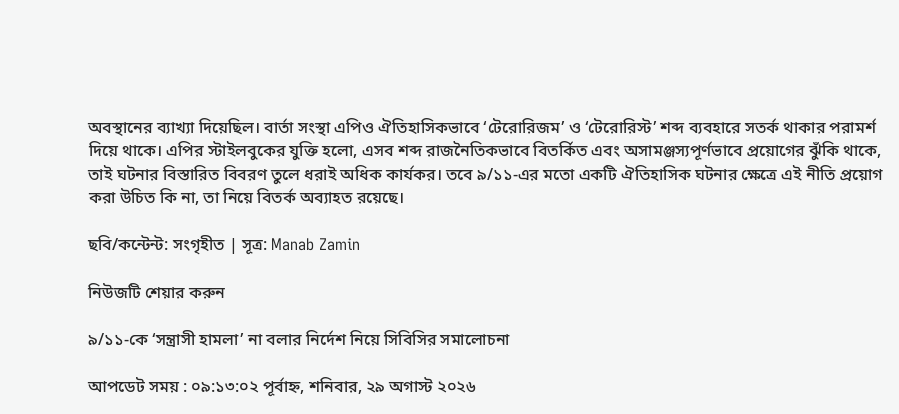অবস্থানের ব্যাখ্যা দিয়েছিল। বার্তা সংস্থা এপিও ঐতিহাসিকভাবে ‘টেরোরিজম’ ও ‘টেরোরিস্ট’ শব্দ ব্যবহারে সতর্ক থাকার পরামর্শ দিয়ে থাকে। এপির স্টাইলবুকের যুক্তি হলো, এসব শব্দ রাজনৈতিকভাবে বিতর্কিত এবং অসামঞ্জস্যপূর্ণভাবে প্রয়োগের ঝুঁকি থাকে, তাই ঘটনার বিস্তারিত বিবরণ তুলে ধরাই অধিক কার্যকর। তবে ৯/১১-এর মতো একটি ঐতিহাসিক ঘটনার ক্ষেত্রে এই নীতি প্রয়োগ করা উচিত কি না, তা নিয়ে বিতর্ক অব্যাহত রয়েছে।

ছবি/কন্টেন্ট: সংগৃহীত | সূত্র: Manab Zamin

নিউজটি শেয়ার করুন

৯/১১-কে ‘সন্ত্রাসী হামলা’ না বলার নির্দেশ নিয়ে সিবিসির সমালোচনা

আপডেট সময় : ০৯:১৩:০২ পূর্বাহ্ন, শনিবার, ২৯ অগাস্ট ২০২৬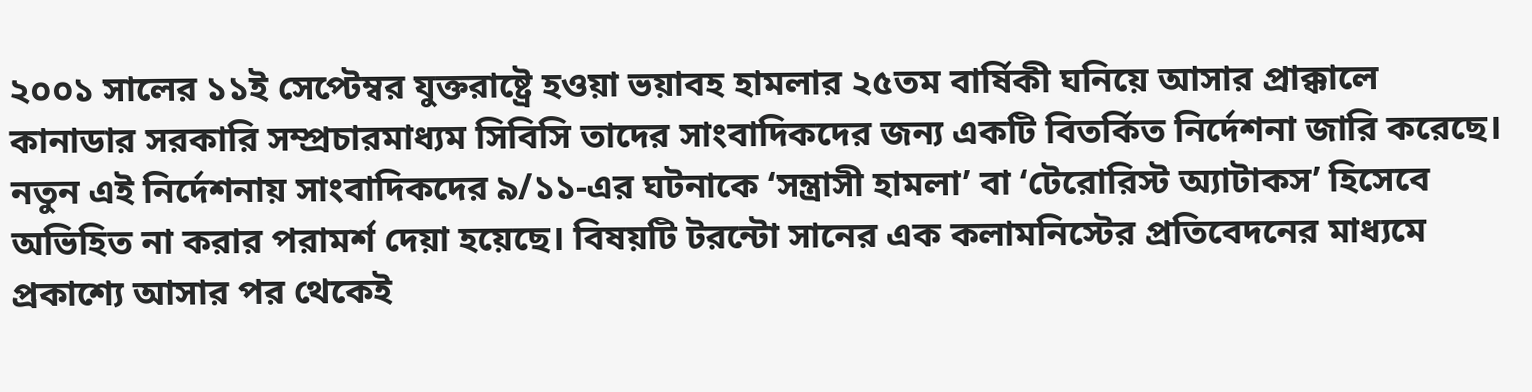২০০১ সালের ১১ই সেপ্টেম্বর যুক্তরাষ্ট্রে হওয়া ভয়াবহ হামলার ২৫তম বার্ষিকী ঘনিয়ে আসার প্রাক্কালে কানাডার সরকারি সম্প্রচারমাধ্যম সিবিসি তাদের সাংবাদিকদের জন্য একটি বিতর্কিত নির্দেশনা জারি করেছে। নতুন এই নির্দেশনায় সাংবাদিকদের ৯/১১-এর ঘটনাকে ‘সন্ত্রাসী হামলা’ বা ‘টেরোরিস্ট অ্যাটাকস’ হিসেবে অভিহিত না করার পরামর্শ দেয়া হয়েছে। বিষয়টি টরন্টো সানের এক কলামনিস্টের প্রতিবেদনের মাধ্যমে প্রকাশ্যে আসার পর থেকেই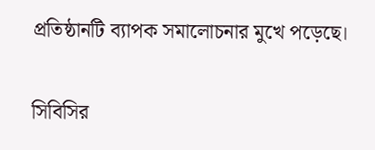প্রতিষ্ঠানটি ব্যাপক সমালোচনার মুখে পড়েছে।

সিবিসির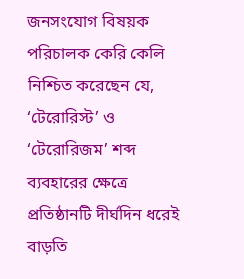জনসংযোগ বিষয়ক পরিচালক কেরি কেলি নিশ্চিত করেছেন যে, ‘টেরোরিস্ট’ ও ‘টেরোরিজম’ শব্দ ব্যবহারের ক্ষেত্রে প্রতিষ্ঠানটি দীর্ঘদিন ধরেই বাড়তি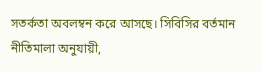সতর্কতা অবলম্বন করে আসছে। সিবিসির বর্তমান নীতিমালা অনুযায়ী,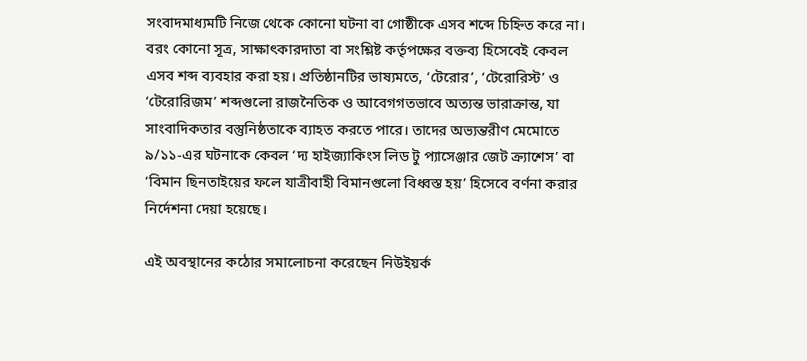সংবাদমাধ্যমটি নিজে থেকে কোনো ঘটনা বা গোষ্ঠীকে এসব শব্দে চিহ্নিত করে না। বরং কোনো সূত্র, সাক্ষাৎকারদাতা বা সংশ্লিষ্ট কর্তৃপক্ষের বক্তব্য হিসেবেই কেবল এসব শব্দ ব্যবহার করা হয়। প্রতিষ্ঠানটির ভাষ্যমতে, ‘টেরোর’, ‘টেরোরিস্ট’ ও ‘টেরোরিজম’ শব্দগুলো রাজনৈতিক ও আবেগগতভাবে অত্যন্ত ভারাক্রান্ত, যা সাংবাদিকতার বস্তুনিষ্ঠতাকে ব্যাহত করতে পারে। তাদের অভ্যন্তরীণ মেমোতে ৯/১১-এর ঘটনাকে কেবল ‘দ্য হাইজ্যাকিংস লিড টু প্যাসেঞ্জার জেট ক্র্যাশেস’ বা ‘বিমান ছিনতাইয়ের ফলে যাত্রীবাহী বিমানগুলো বিধ্বস্ত হয়’ হিসেবে বর্ণনা করার নির্দেশনা দেয়া হয়েছে।

এই অবস্থানের কঠোর সমালোচনা করেছেন নিউইয়র্ক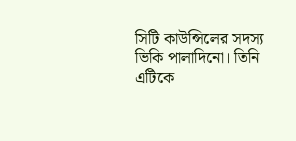সিটি কাউন্সিলের সদস্য ভিকি পালাদিনো। তিনি এটিকে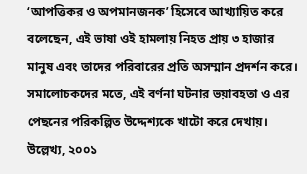‘আপত্তিকর ও অপমানজনক’ হিসেবে আখ্যায়িত করে বলেছেন, এই ভাষা ওই হামলায় নিহত প্রায় ৩ হাজার মানুষ এবং তাদের পরিবারের প্রতি অসম্মান প্রদর্শন করে। সমালোচকদের মতে, এই বর্ণনা ঘটনার ভয়াবহতা ও এর পেছনের পরিকল্পিত উদ্দেশ্যকে খাটো করে দেখায়। উল্লেখ্য, ২০০১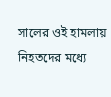সালের ওই হামলায় নিহতদের মধ্যে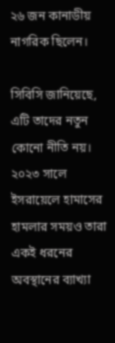২৬ জন কানাডীয় নাগরিক ছিলেন।

সিবিসি জানিয়েছে, এটি তাদের নতুন কোনো নীতি নয়। ২০২৩ সালে ইসরায়েলে হামাসের হামলার সময়ও তারা একই ধরনের অবস্থানের ব্যাখ্যা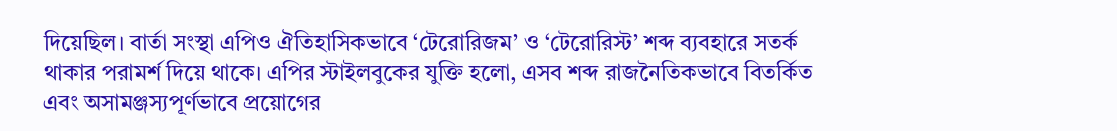দিয়েছিল। বার্তা সংস্থা এপিও ঐতিহাসিকভাবে ‘টেরোরিজম’ ও ‘টেরোরিস্ট’ শব্দ ব্যবহারে সতর্ক থাকার পরামর্শ দিয়ে থাকে। এপির স্টাইলবুকের যুক্তি হলো, এসব শব্দ রাজনৈতিকভাবে বিতর্কিত এবং অসামঞ্জস্যপূর্ণভাবে প্রয়োগের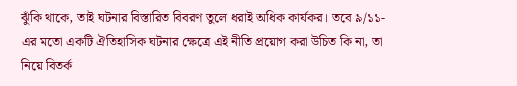ঝুঁকি থাকে, তাই ঘটনার বিস্তারিত বিবরণ তুলে ধরাই অধিক কার্যকর। তবে ৯/১১-এর মতো একটি ঐতিহাসিক ঘটনার ক্ষেত্রে এই নীতি প্রয়োগ করা উচিত কি না, তা নিয়ে বিতর্ক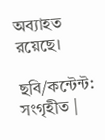অব্যাহত রয়েছে।

ছবি/কন্টেন্ট: সংগৃহীত |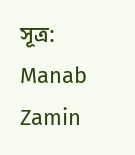সূত্র: Manab Zamin